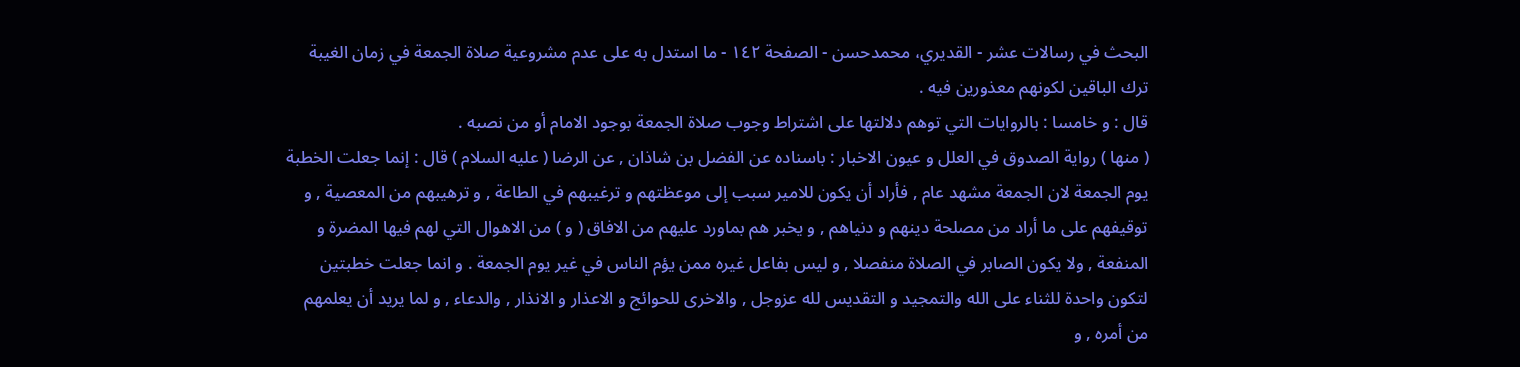البحث في رسالات عشر - القدیري، محمدحسن - الصفحة ١٤٢ - ما استدل به على عدم مشروعية صلاة الجمعة في زمان الغيبة
ترك الباقين لكونهم معذورين فيه .
قال : و خامسا : بالروايات التي توهم دلالتها على اشتراط وجوب صلاة الجمعة بوجود الامام أو من نصبه .
( منها ) رواية الصدوق في العلل و عيون الاخبار : باسناده عن الفضل بن شاذان , عن الرضا ( عليه السلام ) قال : إنما جعلت الخطبة يوم الجمعة لان الجمعة مشهد عام , فأراد أن يكون للامير سبب إلى موعظتهم و ترغيبهم في الطاعة , و ترهيبهم من المعصية , و توقيفهم على ما أراد من مصلحة دينهم و دنياهم , و يخبر هم بماورد عليهم من الافاق ( و ) من الاهوال التي لهم فيها المضرة و المنفعة , ولا يكون الصابر في الصلاة منفصلا , و ليس بفاعل غيره ممن يؤم الناس في غير يوم الجمعة . و انما جعلت خطبتين لتكون واحدة للثناء على الله والتمجيد و التقديس لله عزوجل , والاخرى للحوائج و الاعذار و الانذار , والدعاء , و لما يريد أن يعلمهم من أمره , و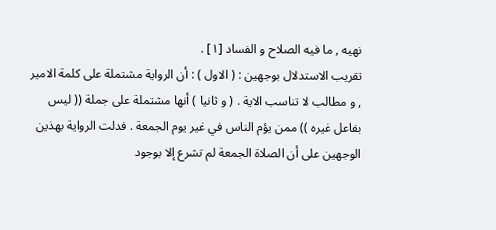نهيه , ما فيه الصلاح و الفساد [١] .
تقريب الاستدلال بوجهين : ( الاول ) : أن الرواية مشتملة على كلمة الامير , و مطالب لا تناسب الاية . ( و ثانيا ) أنها مشتملة على جملة (( ليس بفاعل غيره )) ممن يؤم الناس في غير يوم الجمعة . فدلت الرواية بهذين الوجهين على أن الصلاة الجمعة لم تشرع إلا بوجود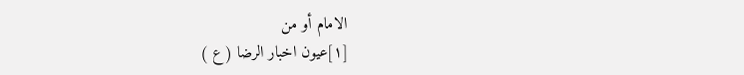الامام أو من
[١]عيون اخبار الرضا ( ع )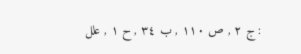: ج ٢ , ص ١١٠ , ب ٣٤ , ح ١ , علل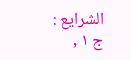الشرايع : ج ١ ,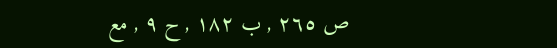ص ٢٦٥ , ب ١٨٢ , ح ٩ , مع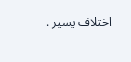اختلاف يسير .